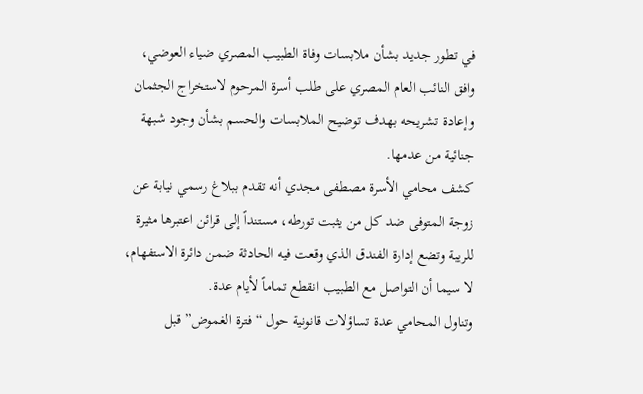في تطور جديد بشأن ملابسات وفاة الطبيب المصري ضياء العوضي، وافق النائب العام المصري على طلب أسرة المرحوم لاستخراج الجثمان وإعادة تشريحه بهدف توضيح الملابسات والحسم بشأن وجود شبهة جنائية من عدمها.
كشف محامي الأسرة مصطفى مجدي أنه تقدم ببلاغ رسمي نيابة عن زوجة المتوفى ضد كل من يثبت تورطه، مستنداً إلى قرائن اعتبرها مثيرة للريبة وتضع إدارة الفندق الذي وقعت فيه الحادثة ضمن دائرة الاستفهام، لا سيما أن التواصل مع الطبيب انقطع تماماً لأيام عدة.
وتناول المحامي عدة تساؤلات قانونية حول “فترة الغموض” قبل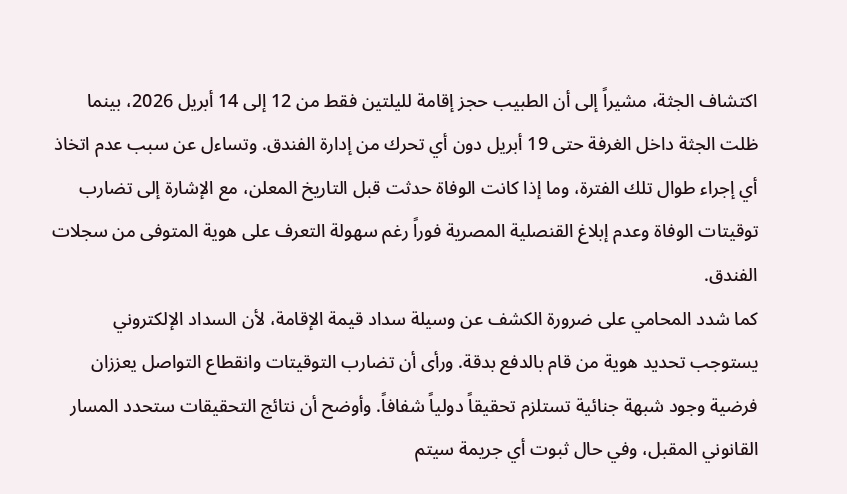اكتشاف الجثة، مشيراً إلى أن الطبيب حجز إقامة لليلتين فقط من 12 إلى 14 أبريل 2026، بينما ظلت الجثة داخل الغرفة حتى 19 أبريل دون أي تحرك من إدارة الفندق. وتساءل عن سبب عدم اتخاذ أي إجراء طوال تلك الفترة، وما إذا كانت الوفاة حدثت قبل التاريخ المعلن، مع الإشارة إلى تضارب توقيتات الوفاة وعدم إبلاغ القنصلية المصرية فوراً رغم سهولة التعرف على هوية المتوفى من سجلات الفندق.
كما شدد المحامي على ضرورة الكشف عن وسيلة سداد قيمة الإقامة، لأن السداد الإلكتروني يستوجب تحديد هوية من قام بالدفع بدقة. ورأى أن تضارب التوقيتات وانقطاع التواصل يعززان فرضية وجود شبهة جنائية تستلزم تحقيقاً دولياً شفافاً. وأوضح أن نتائج التحقيقات ستحدد المسار القانوني المقبل، وفي حال ثبوت أي جريمة سيتم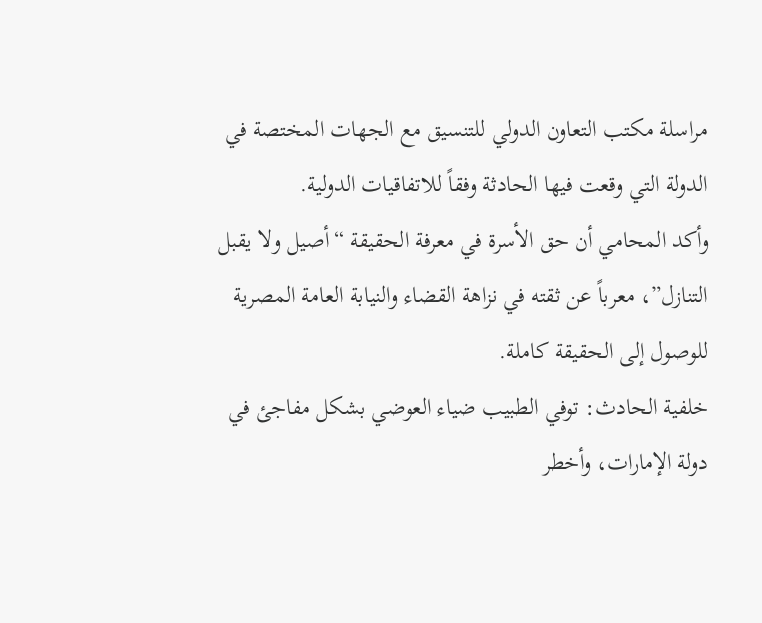مراسلة مكتب التعاون الدولي للتنسيق مع الجهات المختصة في الدولة التي وقعت فيها الحادثة وفقاً للاتفاقيات الدولية.
وأكد المحامي أن حق الأسرة في معرفة الحقيقة “أصيل ولا يقبل التنازل”، معرباً عن ثقته في نزاهة القضاء والنيابة العامة المصرية للوصول إلى الحقيقة كاملة.
خلفية الحادث: توفي الطبيب ضياء العوضي بشكل مفاجئ في دولة الإمارات، وأخطر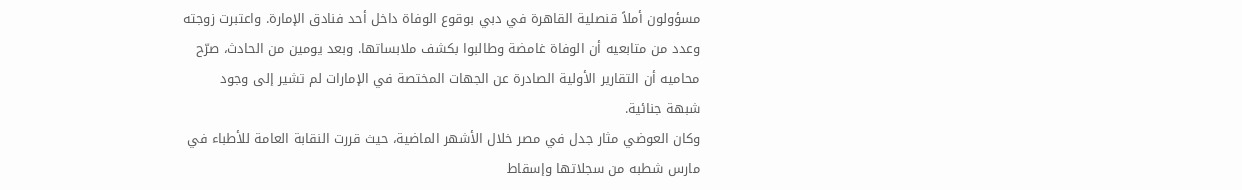مسؤولون أملاً قنصلية القاهرة في دبي بوقوع الوفاة داخل أحد فنادق الإمارة. واعتبرت زوجته وعدد من متابعيه أن الوفاة غامضة وطالبوا بكشف ملابساتها. وبعد يومين من الحادث، صرّح محاميه أن التقارير الأولية الصادرة عن الجهات المختصة في الإمارات لم تشير إلى وجود شبهة جنائية.
وكان العوضي مثار جدل في مصر خلال الأشهر الماضية، حيث قررت النقابة العامة للأطباء في مارس شطبه من سجلاتها وإسقاط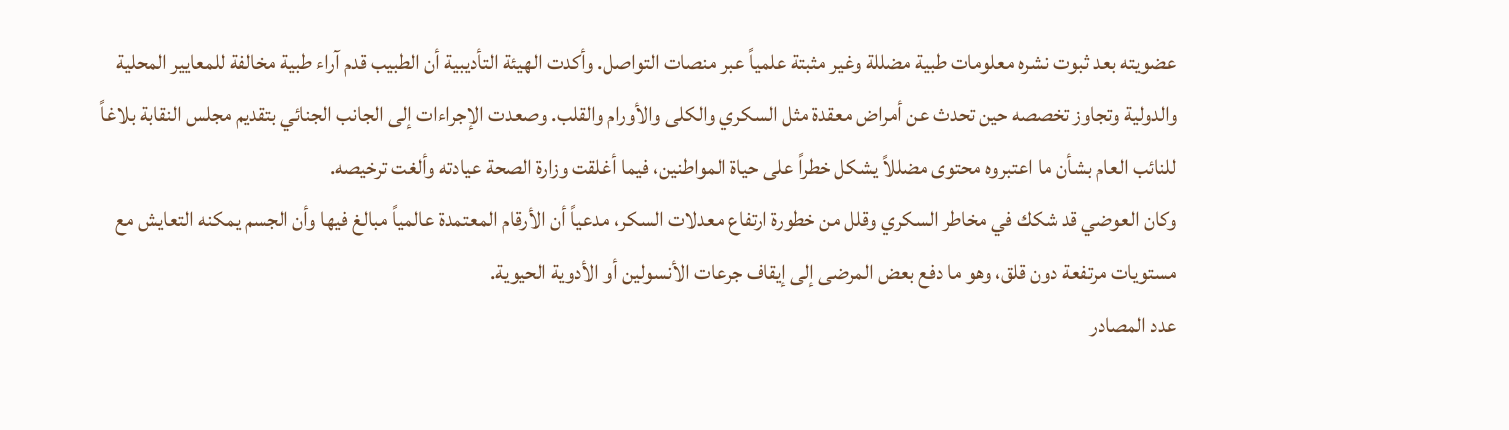عضويته بعد ثبوت نشره معلومات طبية مضللة وغير مثبتة علمياً عبر منصات التواصل. وأكدت الهيئة التأديبية أن الطبيب قدم آراء طبية مخالفة للمعايير المحلية والدولية وتجاوز تخصصه حين تحدث عن أمراض معقدة مثل السكري والكلى والأورام والقلب. وصعدت الإجراءات إلى الجانب الجنائي بتقديم مجلس النقابة بلاغاً للنائب العام بشأن ما اعتبروه محتوى مضللاً يشكل خطراً على حياة المواطنين، فيما أغلقت وزارة الصحة عيادته وألغت ترخيصه.
وكان العوضي قد شكك في مخاطر السكري وقلل من خطورة ارتفاع معدلات السكر، مدعياً أن الأرقام المعتمدة عالمياً مبالغ فيها وأن الجسم يمكنه التعايش مع مستويات مرتفعة دون قلق، وهو ما دفع بعض المرضى إلى إيقاف جرعات الأنسولين أو الأدوية الحيوية.
عدد المصادر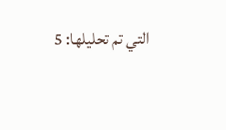التي تم تحليلها: 5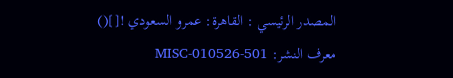المصدر الرئيسي : القاهرة: عمرو السعودي ![]()
معرف النشر: MISC-010526-501